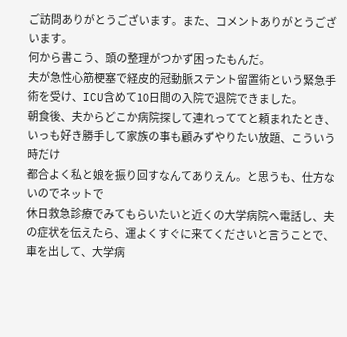ご訪問ありがとうございます。また、コメントありがとうございます。
何から書こう、頭の整理がつかず困ったもんだ。
夫が急性心筋梗塞で経皮的冠動脈ステント留置術という緊急手術を受け、ICU含めて10日間の入院で退院できました。
朝食後、夫からどこか病院探して連れっててと頼まれたとき、
いっも好き勝手して家族の事も顧みずやりたい放題、こういう時だけ
都合よく私と娘を振り回すなんてありえん。と思うも、仕方ないのでネットで
休日救急診療でみてもらいたいと近くの大学病院へ電話し、夫の症状を伝えたら、運よくすぐに来てくださいと言うことで、車を出して、大学病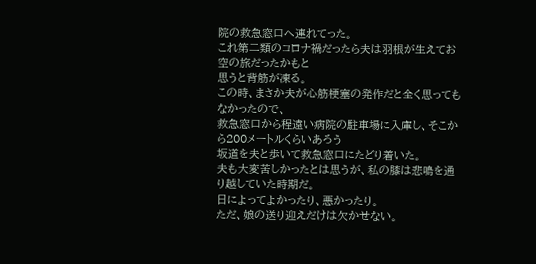院の救急窓口へ連れてった。
これ第二類のコロナ禍だったら夫は羽根が生えてお空の旅だったかもと
思うと背筋が凍る。
この時、まさか夫が心筋梗塞の発作だと全く思ってもなかったので、
救急窓口から程遠い病院の駐車場に入庫し、そこから200メートルくらいあろう
坂道を夫と歩いて救急窓口にたどり着いた。
夫も大変苦しかったとは思うが、私の膝は悲鳴を通り越していた時期だ。
日によってよかったり、悪かったり。
ただ、娘の送り迎えだけは欠かせない。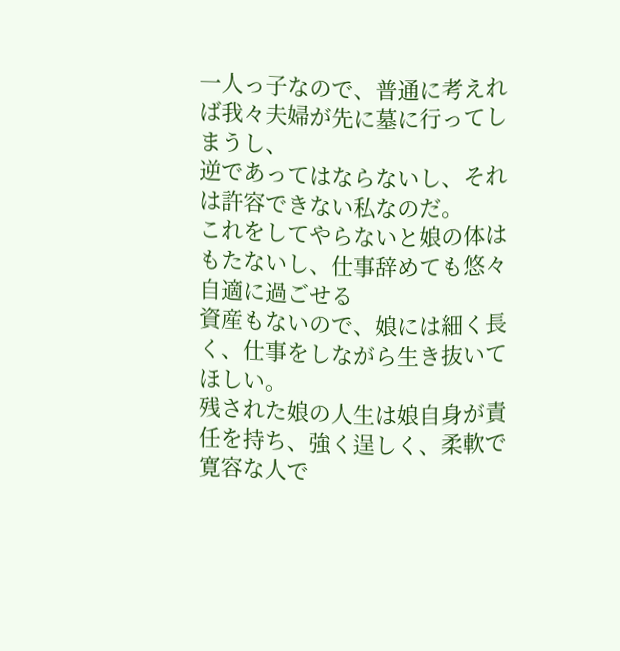一人っ子なので、普通に考えれば我々夫婦が先に墓に行ってしまうし、
逆であってはならないし、それは許容できない私なのだ。
これをしてやらないと娘の体はもたないし、仕事辞めても悠々自適に過ごせる
資産もないので、娘には細く長く、仕事をしながら生き抜いてほしい。
残された娘の人生は娘自身が責任を持ち、強く逞しく、柔軟で寛容な人で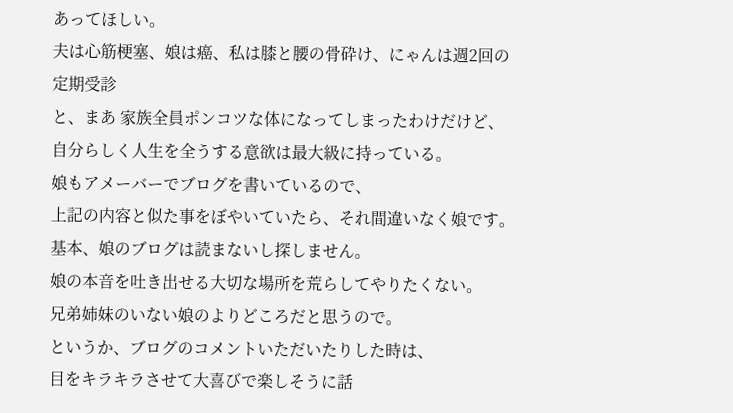あってほしい。
夫は心筋梗塞、娘は癌、私は膝と腰の骨砕け、にゃんは週2回の定期受診
と、まあ 家族全員ポンコツな体になってしまったわけだけど、
自分らしく人生を全うする意欲は最大級に持っている。
娘もアメーバーでブログを書いているので、
上記の内容と似た事をぼやいていたら、それ間違いなく娘です。
基本、娘のブログは読まないし探しません。
娘の本音を吐き出せる大切な場所を荒らしてやりたくない。
兄弟姉妹のいない娘のよりどころだと思うので。
というか、ブログのコメントいただいたりした時は、
目をキラキラさせて大喜びで楽しそうに話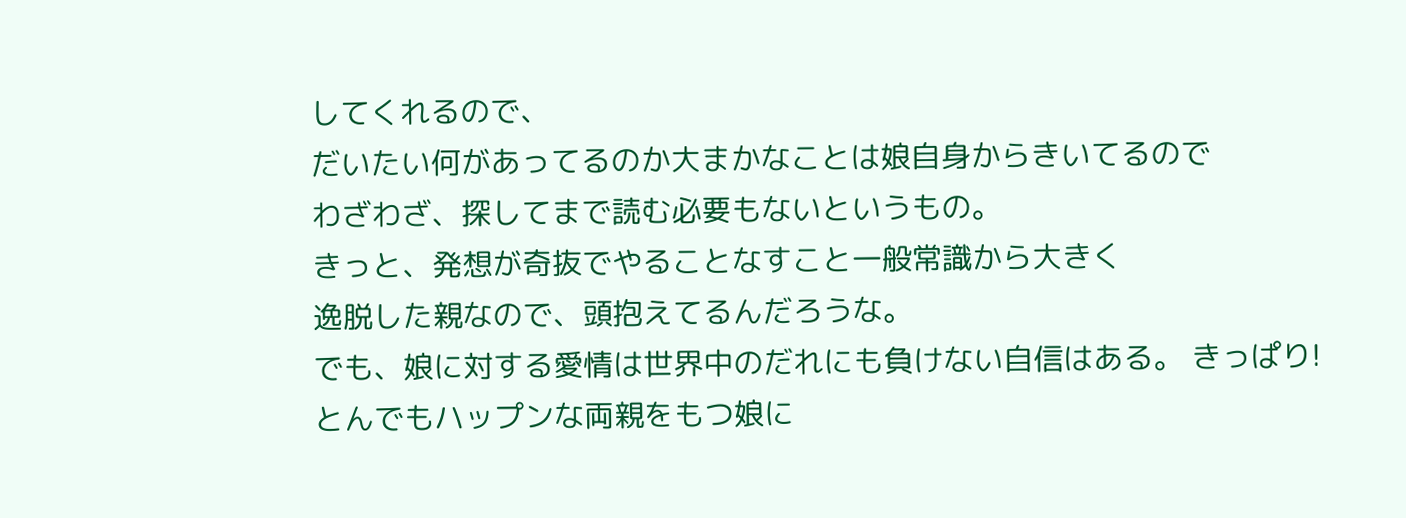してくれるので、
だいたい何があってるのか大まかなことは娘自身からきいてるので
わざわざ、探してまで読む必要もないというもの。
きっと、発想が奇抜でやることなすこと一般常識から大きく
逸脱した親なので、頭抱えてるんだろうな。
でも、娘に対する愛情は世界中のだれにも負けない自信はある。 きっぱり!
とんでもハップンな両親をもつ娘に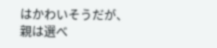はかわいそうだが、
親は選べ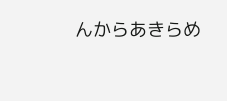んからあきらめ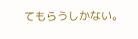てもらうしかない。